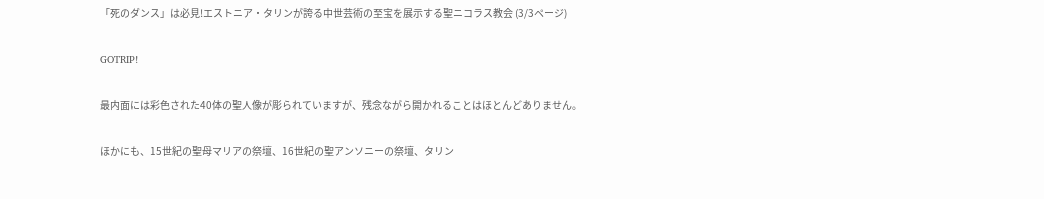「死のダンス」は必見!エストニア・タリンが誇る中世芸術の至宝を展示する聖ニコラス教会 (3/3ページ)

GOTRIP!

最内面には彩色された40体の聖人像が彫られていますが、残念ながら開かれることはほとんどありません。

ほかにも、15世紀の聖母マリアの祭壇、16世紀の聖アンソニーの祭壇、タリン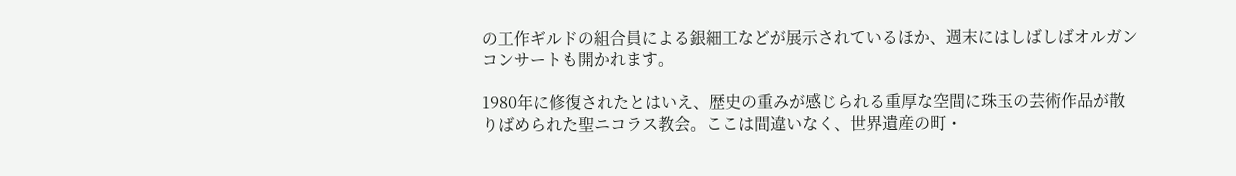の工作ギルドの組合員による銀細工などが展示されているほか、週末にはしばしばオルガンコンサートも開かれます。

1980年に修復されたとはいえ、歴史の重みが感じられる重厚な空間に珠玉の芸術作品が散りばめられた聖ニコラス教会。ここは間違いなく、世界遺産の町・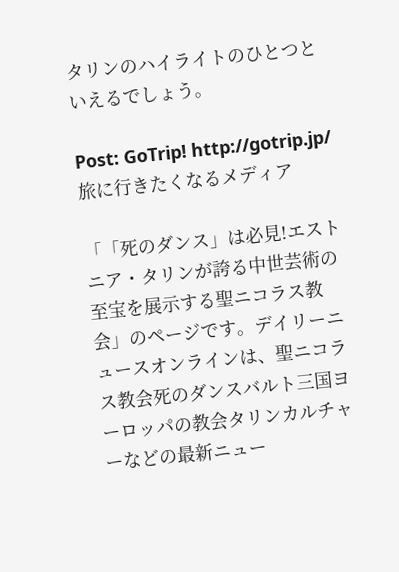タリンのハイライトのひとつといえるでしょう。

Post: GoTrip! http://gotrip.jp/ 旅に行きたくなるメディア

「「死のダンス」は必見!エストニア・タリンが誇る中世芸術の至宝を展示する聖ニコラス教会」のページです。デイリーニュースオンラインは、聖ニコラス教会死のダンスバルト三国ヨーロッパの教会タリンカルチャーなどの最新ニュー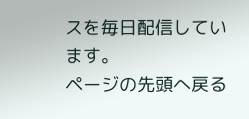スを毎日配信しています。
ページの先頭へ戻る